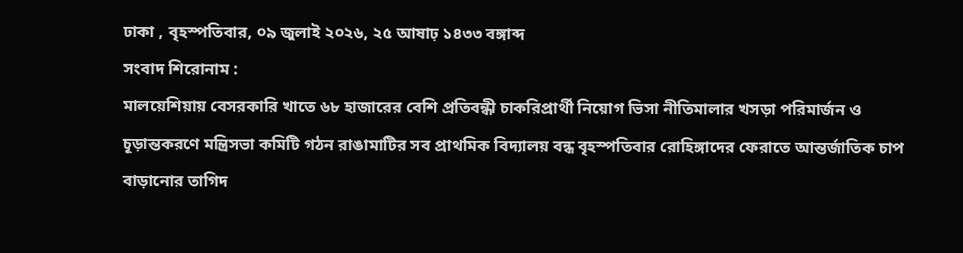ঢাকা , বৃহস্পতিবার, ০৯ জুলাই ২০২৬, ২৫ আষাঢ় ১৪৩৩ বঙ্গাব্দ
সংবাদ শিরোনাম :
মালয়েশিয়ায় বেসরকারি খাতে ৬৮ হাজারের বেশি প্রতিবন্ধী চাকরিপ্রার্থী নিয়োগ ভিসা নীতিমালার খসড়া পরিমার্জন ও চূড়ান্তকরণে মন্ত্রিসভা কমিটি গঠন রাঙামাটির সব প্রাথমিক বিদ্যালয় বন্ধ বৃহস্পতিবার রোহিঙ্গাদের ফেরাতে আন্তর্জাতিক চাপ বাড়ানোর তাগিদ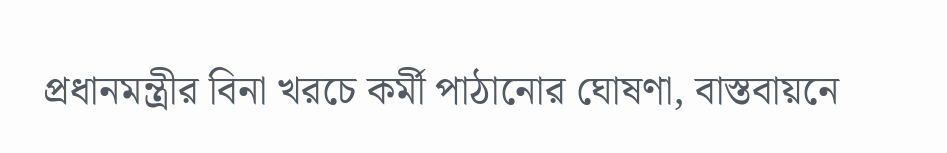প্রধানমন্ত্রীর বিনা খরচে কর্মী পাঠানোর ঘোষণা, বাস্তবায়নে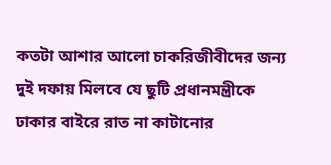কতটা আশার আলো চাকরিজীবীদের জন্য দুই দফায় মিলবে যে ছুটি প্রধানমন্ত্রীকে ঢাকার বাইরে রাত না কাটানোর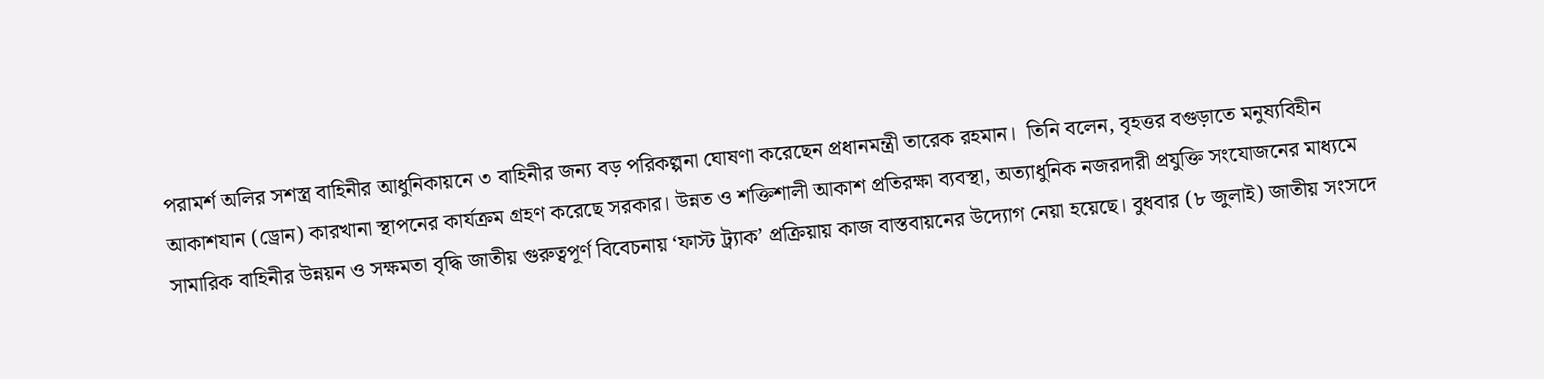পরামর্শ অলির সশস্ত্র বাহিনীর আধুনিকায়নে ৩ বাহিনীর জন্য বড় পরিকল্পনা ঘোষণা করেছেন প্রধানমন্ত্রী তারেক রহমান।  তিনি বলেন, বৃহত্তর বগুড়াতে মনুষ্যবিহীন আকাশযান (ড্রোন) কারখানা স্থাপনের কার্যক্রম গ্রহণ করেছে সরকার। উন্নত ও শক্তিশালী আকাশ প্রতিরক্ষা ব্যবস্থা, অত্যাধুনিক নজরদারী প্রযুক্তি সংযোজনের মাধ্যমে সামারিক বাহিনীর উন্নয়ন ও সক্ষমতা বৃদ্ধি জাতীয় গুরুত্বপূর্ণ বিবেচনায় ‘ফাস্ট ট্র্যাক’ প্রক্রিয়ায় কাজ বাস্তবায়নের উদ্যোগ নেয়া হয়েছে। বুধবার (৮ জুলাই) জাতীয় সংসদে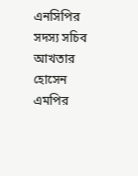এনসিপির সদস্য সচিব আখতার হোসেন এমপির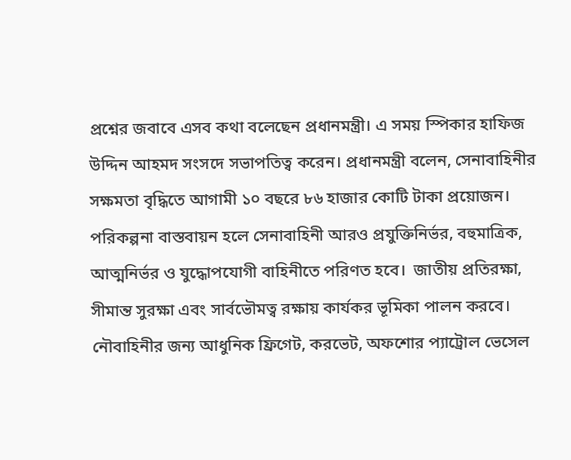প্রশ্নের জবাবে এসব কথা বলেছেন প্রধানমন্ত্রী। এ সময় স্পিকার হাফিজ উদ্দিন আহমদ সংসদে সভাপতিত্ব করেন। প্রধানমন্ত্রী বলেন, সেনাবাহিনীর সক্ষমতা বৃদ্ধিতে আগামী ১০ বছরে ৮৬ হাজার কোটি টাকা প্রয়োজন। পরিকল্পনা বাস্তবায়ন হলে সেনাবাহিনী আরও প্রযুক্তিনির্ভর, বহুমাত্রিক, আত্মনির্ভর ও যুদ্ধোপযোগী বাহিনীতে পরিণত হবে।  জাতীয় প্রতিরক্ষা, সীমান্ত সুরক্ষা এবং সার্বভৌমত্ব রক্ষায় কার্যকর ভূমিকা পালন করবে। নৌবাহিনীর জন্য আধুনিক ফ্রিগেট, করভেট, অফশোর প্যাট্রোল ভেসেল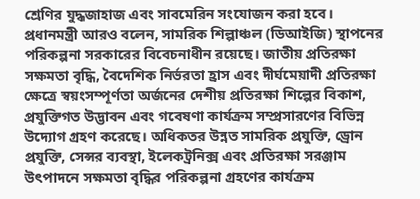শ্রেণির যুদ্ধজাহাজ এবং সাবমেরিন সংযোজন করা হবে। প্রধানমন্ত্রী আরও বলেন, সামরিক শিল্পাঞ্চল (ডিআইজি) স্থাপনের পরিকল্পনা সরকারের বিবেচনাধীন রয়েছে। জাতীয় প্রতিরক্ষা সক্ষমতা বৃদ্ধি, বৈদেশিক নির্ভরতা হ্রাস এবং দীর্ঘমেয়াদী প্রতিরক্ষা ক্ষেত্রে স্বয়ংসম্পূর্ণতা অর্জনের দেশীয় প্রতিরক্ষা শিল্পের বিকাশ, প্রযুক্তিগত উদ্ভাবন এবং গবেষণা কার্যক্রম সম্প্রসারণের বিভিন্ন উদ্যোগ গ্রহণ করেছে। অধিকতর উন্নত সামরিক প্রযুক্তি, ড্রোন প্রযুক্তি, সেন্সর ব্যবস্থা, ইলেকট্রনিক্স এবং প্রতিরক্ষা সরঞ্জাম উৎপাদনে সক্ষমতা বৃদ্ধির পরিকল্পনা গ্রহণের কার্যক্রম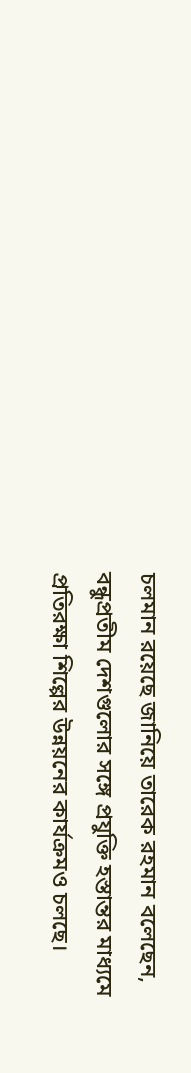চলমান রয়েছে জানিয়ে তারেক রহমান বলেছেন, বন্ধুপ্রতীম দেশগুলোর সঙ্গে প্রযুক্তি হস্তান্তর মাধ্যমে প্রতিরক্ষা শিল্পের উন্নয়নের কার্যক্রমও চলছে।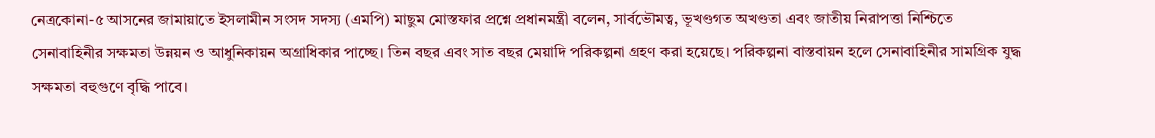নেত্রকোনা-৫ আসনের জামায়াতে ইসলামীন সংসদ সদস্য (এমপি) মাছুম মোস্তফার প্রশ্নে প্রধানমন্ত্রী বলেন, সার্বভৌমত্ব, ভূখণ্ডগত অখণ্ডতা এবং জাতীয় নিরাপত্তা নিশ্চিতে সেনাবাহিনীর সক্ষমতা উন্নয়ন ও আধুনিকায়ন অগ্রাধিকার পাচ্ছে। তিন বছর এবং সাত বছর মেয়াদি পরিকল্পনা গ্রহণ করা হয়েছে। পরিকল্পনা বাস্তবায়ন হলে সেনাবাহিনীর সামগ্রিক যুদ্ধ সক্ষমতা বহুগুণে বৃদ্ধি পাবে।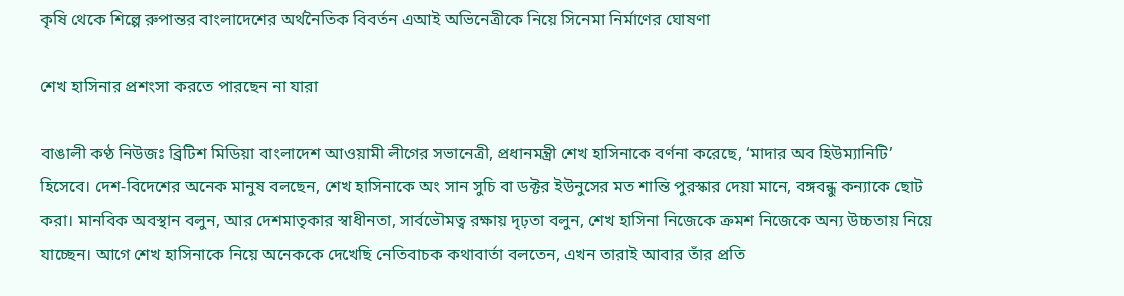কৃষি থেকে শিল্পে রুপান্তর বাংলাদেশের অর্থনৈতিক বিবর্তন এআই অভিনেত্রীকে নিয়ে সিনেমা নির্মাণের ঘোষণা

শেখ হাসিনার প্রশংসা করতে পারছেন না যারা

বাঙালী কণ্ঠ নিউজঃ ব্রিটিশ মিডিয়া বাংলাদেশ আওয়ামী লীগের সভানেত্রী, প্রধানমন্ত্রী শেখ হাসিনাকে বর্ণনা করেছে, ‘মাদার অব হিউম্যানিটি’ হিসেবে। দেশ-বিদেশের অনেক মানুষ বলছেন, শেখ হাসিনাকে অং সান সুচি বা ডক্টর ইউনুসের মত শান্তি পুরস্কার দেয়া মানে, বঙ্গবন্ধু কন্যাকে ছোট করা। মানবিক অবস্থান বলুন, আর দেশমাতৃকার স্বাধীনতা, সার্বভৌমত্ব রক্ষায় দৃঢ়তা বলুন, শেখ হাসিনা নিজেকে ক্রমশ নিজেকে অন্য উচ্চতায় নিয়ে যাচ্ছেন। আগে শেখ হাসিনাকে নিয়ে অনেককে দেখেছি নেতিবাচক কথাবার্তা বলতেন, এখন তারাই আবার তাঁর প্রতি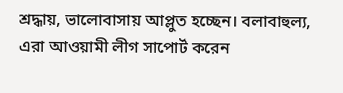শ্রদ্ধায়, ভালোবাসায় আপ্লুত হচ্ছেন। বলাবাহুল্য, এরা আওয়ামী লীগ সাপোর্ট করেন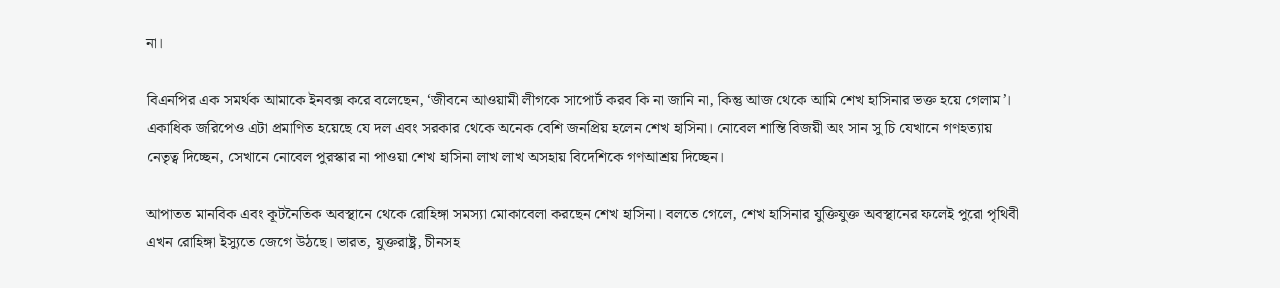না।

বিএনপির এক সমর্থক আমাকে ইনবক্স করে বলেছেন, ‘জীবনে আওয়ামী লীগকে সাপোর্ট করব কি না জানি না, কিন্তু আজ থেকে আমি শেখ হাসিনার ভক্ত হয়ে গেলাম’। একাধিক জরিপেও এটা প্রমাণিত হয়েছে যে দল এবং সরকার থেকে অনেক বেশি জনপ্রিয় হলেন শেখ হাসিনা। নোবেল শান্তি বিজয়ী অং সান সু চি যেখানে গণহত্যায় নেতৃত্ব দিচ্ছেন, সেখানে নোবেল পুরস্কার না পাওয়া শেখ হাসিনা লাখ লাখ অসহায় বিদেশিকে গণআশ্রয় দিচ্ছেন।

আপাতত মানবিক এবং কূটনৈতিক অবস্থানে থেকে রোহিঙ্গা সমস্যা মোকাবেলা করছেন শেখ হাসিনা। বলতে গেলে, শেখ হাসিনার যুক্তিযুক্ত অবস্থানের ফলেই পুরো পৃথিবী এখন রোহিঙ্গা ইস্যুতে জেগে উঠছে। ভারত, যুক্তরাষ্ট্র, চীনসহ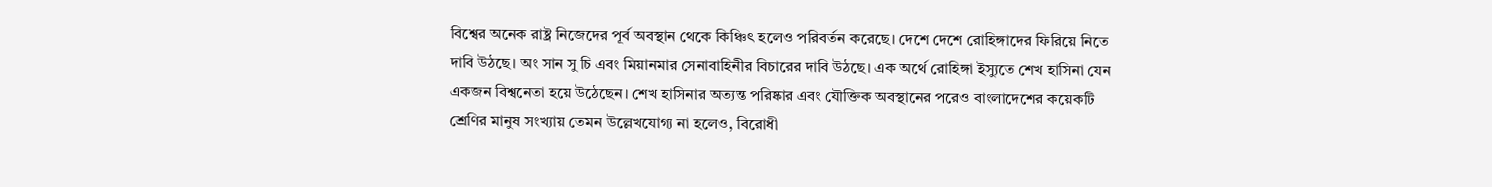বিশ্বের অনেক রাষ্ট্র নিজেদের পূর্ব অবস্থান থেকে কিঞ্চিৎ হলেও পরিবর্তন করেছে। দেশে দেশে রোহিঙ্গাদের ফিরিয়ে নিতে দাবি উঠছে। অং সান সু চি এবং মিয়ানমার সেনাবাহিনীর বিচারের দাবি উঠছে। এক অর্থে রোহিঙ্গা ইস্যুতে শেখ হাসিনা যেন একজন বিশ্বনেতা হয়ে উঠেছেন। শেখ হাসিনার অত্যন্ত পরিষ্কার এবং যৌক্তিক অবস্থানের পরেও বাংলাদেশের কয়েকটি শ্রেণির মানুষ সংখ্যায় তেমন উল্লেখযোগ্য না হলেও, বিরোধী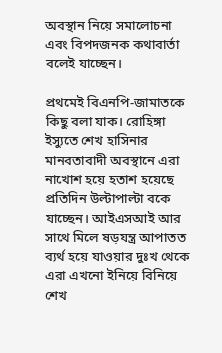অবস্থান নিয়ে সমালোচনা এবং বিপদজনক কথাবার্তা বলেই যাচ্ছেন।

প্রথমেই বিএনপি-জামাতকে কিছু বলা যাক। রোহিঙ্গা ইস্যুতে শেখ হাসিনার মানবতাবাদী অবস্থানে এরা নাখোশ হয়ে হতাশ হয়েছে প্রতিদিন উল্টাপাল্টা বকে যাচ্ছেন। আইএসআই আর সাথে মিলে ষড়যন্ত্র আপাতত ব্যর্থ হয়ে যাওয়ার দুঃখ থেকে এরা এখনো ইনিয়ে বিনিয়ে শেখ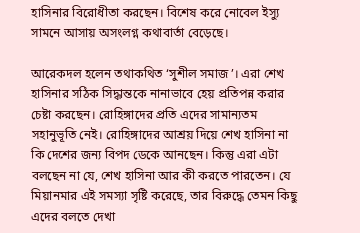হাসিনার বিরোধীতা করছেন। বিশেষ করে নোবেল ইস্যু সামনে আসায় অসংলগ্ন কথাবার্তা বেড়েছে।

আরেকদল হলেন তথাকথিত ‘সুশীল সমাজ’। এরা শেখ হাসিনার সঠিক সিদ্ধান্তকে নানাভাবে হেয় প্রতিপন্ন করার চেষ্টা করছেন। রোহিঙ্গাদের প্রতি এদের সামান্যতম সহানুভূতি নেই। রোহিঙ্গাদের আশ্রয় দিয়ে শেখ হাসিনা না কি দেশের জন্য বিপদ ডেকে আনছেন। কিন্তু এরা এটা বলছেন না যে, শেখ হাসিনা আর কী করতে পারতেন। যে মিয়ানমার এই সমস্যা সৃষ্টি করেছে, তার বিরুদ্ধে তেমন কিছু এদের বলতে দেখা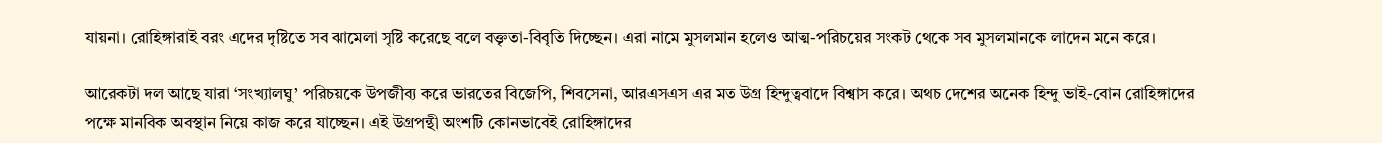যায়না। রোহিঙ্গারাই বরং এদের দৃষ্টিতে সব ঝামেলা সৃষ্টি করেছে বলে বক্তৃতা-বিবৃতি দিচ্ছেন। এরা নামে মুসলমান হলেও আত্ম-পরিচয়ের সংকট থেকে সব মুসলমানকে লাদেন মনে করে।

আরেকটা দল আছে যারা ‘সংখ্যালঘু’ পরিচয়কে উপজীব্য করে ভারতের বিজেপি, শিবসেনা, আরএসএস এর মত উগ্র হিন্দুত্ববাদে বিশ্বাস করে। অথচ দেশের অনেক হিন্দু ভাই-বোন রোহিঙ্গাদের পক্ষে মানবিক অবস্থান নিয়ে কাজ করে যাচ্ছেন। এই উগ্রপন্থী অংশটি কোনভাবেই রোহিঙ্গাদের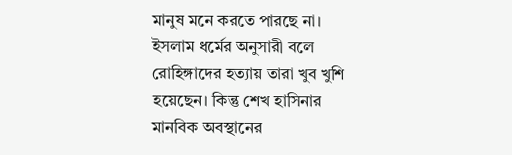মানুষ মনে করতে পারছে না। ইসলাম ধর্মের অনুসারী বলে রোহিঙ্গাদের হত্যায় তারা খুব খুশি হয়েছেন। কিন্তু শেখ হাসিনার মানবিক অবস্থানের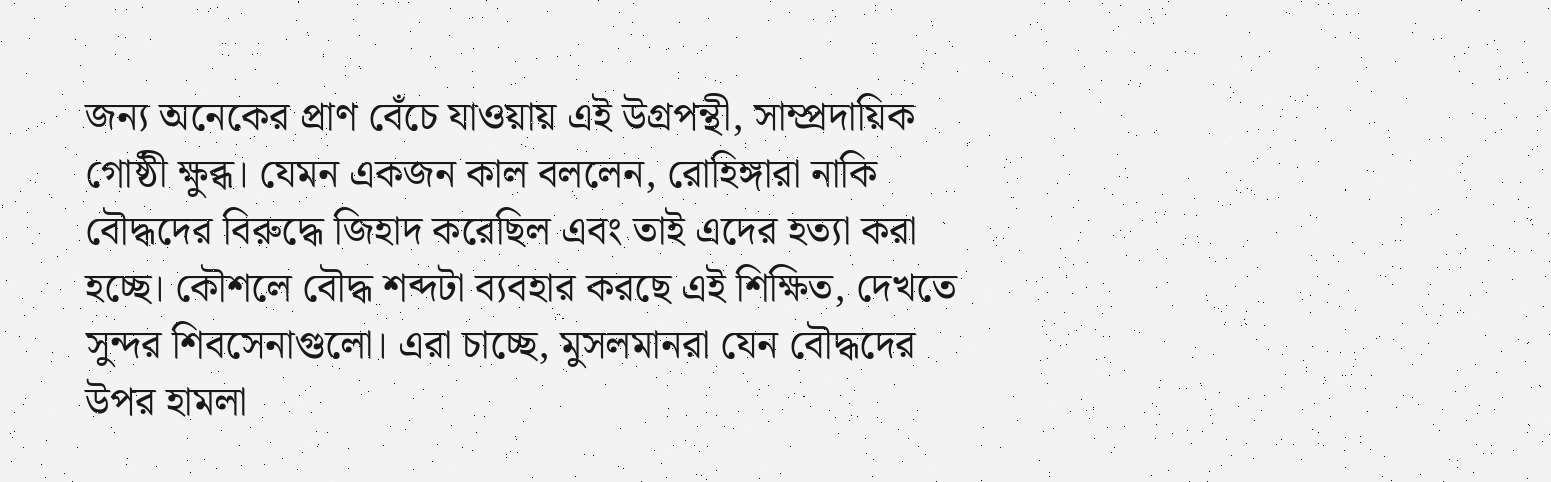জন্য অনেকের প্রাণ বেঁচে যাওয়ায় এই উগ্রপন্থী, সাম্প্রদায়িক গোষ্ঠী ক্ষুব্ধ। যেমন একজন কাল বললেন, রোহিঙ্গারা নাকি বৌদ্ধদের বিরুদ্ধে জিহাদ করেছিল এবং তাই এদের হত্যা করা হচ্ছে। কৌশলে বৌদ্ধ শব্দটা ব্যবহার করছে এই শিক্ষিত, দেখতে সুন্দর শিবসেনাগুলো। এরা চাচ্ছে, মুসলমানরা যেন বৌদ্ধদের উপর হামলা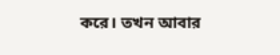করে। তখন আবার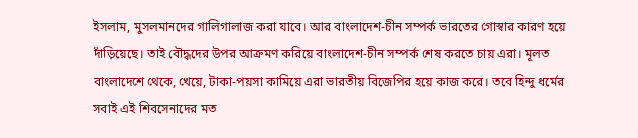ইসলাম, মুসলমানদের গালিগালাজ করা যাবে। আর বাংলাদেশ-চীন সম্পর্ক ভারতের গোস্বার কারণ হয়ে দাঁড়িয়েছে। তাই বৌদ্ধদের উপর আক্রমণ করিয়ে বাংলাদেশ-চীন সম্পর্ক শেষ করতে চায় এরা। মূলত বাংলাদেশে থেকে, খেয়ে, টাকা-পয়সা কামিয়ে এরা ভারতীয় বিজেপির হয়ে কাজ করে। তবে হিন্দু ধর্মের সবাই এই শিবসেনাদের মত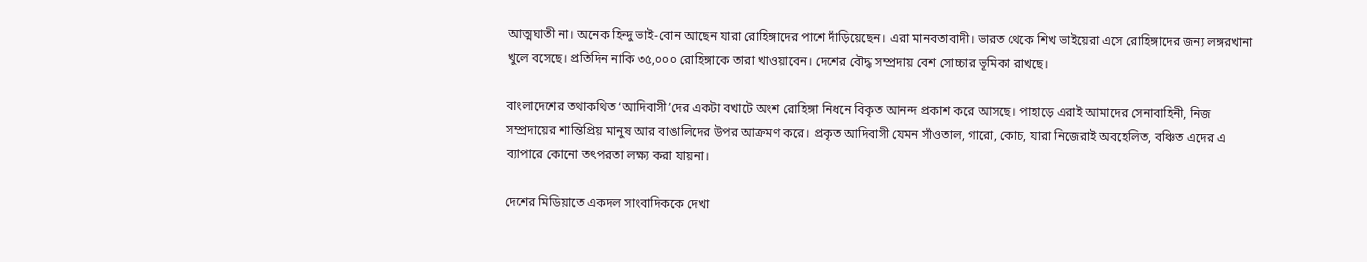আত্মঘাতী না। অনেক হিন্দু ভাই-বোন আছেন যারা রোহিঙ্গাদের পাশে দাঁড়িয়েছেন। এরা মানবতাবাদী। ভারত থেকে শিখ ভাইয়েরা এসে রোহিঙ্গাদের জন্য লঙ্গরখানা খুলে বসেছে। প্রতিদিন নাকি ৩৫,০০০ রোহিঙ্গাকে তারা খাওয়াবেন। দেশের বৌদ্ধ সম্প্রদায় বেশ সোচ্চার ভূমিকা রাখছে।

বাংলাদেশের তথাকথিত ‘আদিবাসী’দের একটা বখাটে অংশ রোহিঙ্গা নিধনে বিকৃত আনন্দ প্রকাশ করে আসছে। পাহাড়ে এরাই আমাদের সেনাবাহিনী, নিজ সম্প্রদায়ের শান্তিপ্রিয় মানুষ আর বাঙালিদের উপর আক্রমণ করে। প্রকৃত আদিবাসী যেমন সাঁওতাল, গারো, কোচ, যারা নিজেরাই অবহেলিত, বঞ্চিত এদের এ ব্যাপারে কোনো তৎপরতা লক্ষ্য করা যায়না।

দেশের মিডিয়াতে একদল সাংবাদিককে দেখা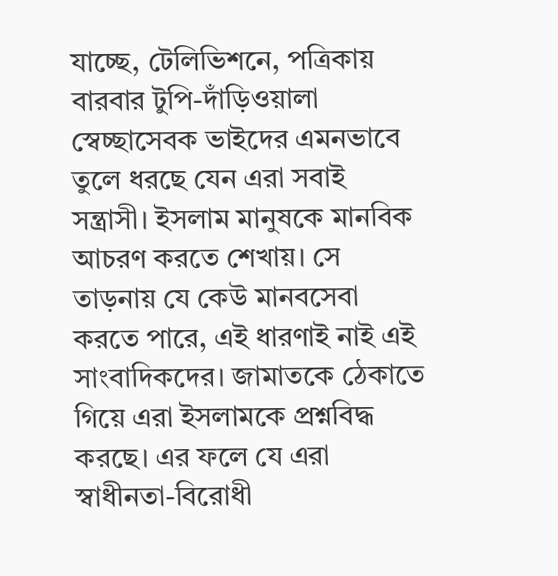যাচ্ছে, টেলিভিশনে, পত্রিকায় বারবার টুপি-দাঁড়িওয়ালা স্বেচ্ছাসেবক ভাইদের এমনভাবে তুলে ধরছে যেন এরা সবাই সন্ত্রাসী। ইসলাম মানুষকে মানবিক আচরণ করতে শেখায়। সে তাড়নায় যে কেউ মানবসেবা করতে পারে, এই ধারণাই নাই এই সাংবাদিকদের। জামাতকে ঠেকাতে গিয়ে এরা ইসলামকে প্রশ্নবিদ্ধ করছে। এর ফলে যে এরা স্বাধীনতা-বিরোধী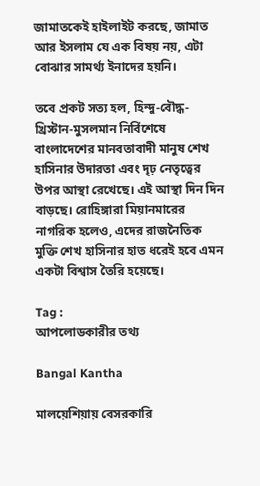জামাতকেই হাইলাইট করছে, জামাত আর ইসলাম যে এক বিষয় নয়, এটা বোঝার সামর্থ্য ইনাদের হয়নি।

তবে প্রকট সত্য হল, হিন্দু-বৌদ্ধ-খ্রিস্টান-মুসলমান নির্বিশেষে বাংলাদেশের মানবতাবাদী মানুষ শেখ হাসিনার উদারতা এবং দৃঢ় নেতৃত্বের উপর আস্থা রেখেছে। এই আস্থা দিন দিন বাড়ছে। রোহিঙ্গারা মিয়ানমারের নাগরিক হলেও, এদের রাজনৈতিক মুক্তি শেখ হাসিনার হাত ধরেই হবে এমন একটা বিশ্বাস তৈরি হয়েছে।

Tag :
আপলোডকারীর তথ্য

Bangal Kantha

মালয়েশিয়ায় বেসরকারি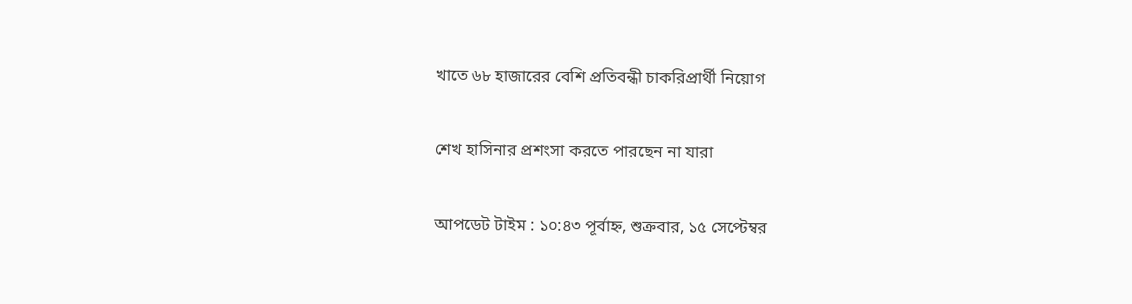খাতে ৬৮ হাজারের বেশি প্রতিবন্ধী চাকরিপ্রার্থী নিয়োগ

শেখ হাসিনার প্রশংসা করতে পারছেন না যারা

আপডেট টাইম : ১০:৪৩ পূর্বাহ্ন, শুক্রবার, ১৫ সেপ্টেম্বর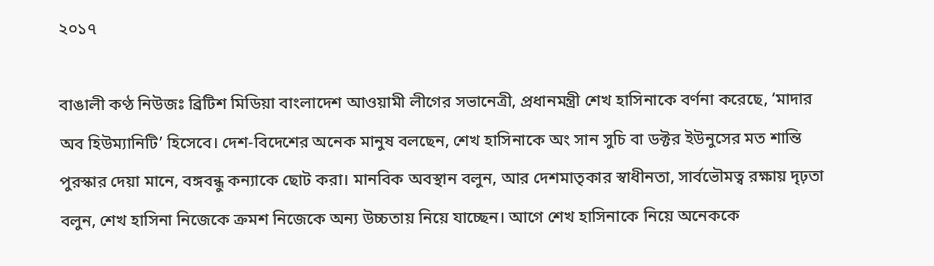২০১৭

বাঙালী কণ্ঠ নিউজঃ ব্রিটিশ মিডিয়া বাংলাদেশ আওয়ামী লীগের সভানেত্রী, প্রধানমন্ত্রী শেখ হাসিনাকে বর্ণনা করেছে, ‘মাদার অব হিউম্যানিটি’ হিসেবে। দেশ-বিদেশের অনেক মানুষ বলছেন, শেখ হাসিনাকে অং সান সুচি বা ডক্টর ইউনুসের মত শান্তি পুরস্কার দেয়া মানে, বঙ্গবন্ধু কন্যাকে ছোট করা। মানবিক অবস্থান বলুন, আর দেশমাতৃকার স্বাধীনতা, সার্বভৌমত্ব রক্ষায় দৃঢ়তা বলুন, শেখ হাসিনা নিজেকে ক্রমশ নিজেকে অন্য উচ্চতায় নিয়ে যাচ্ছেন। আগে শেখ হাসিনাকে নিয়ে অনেককে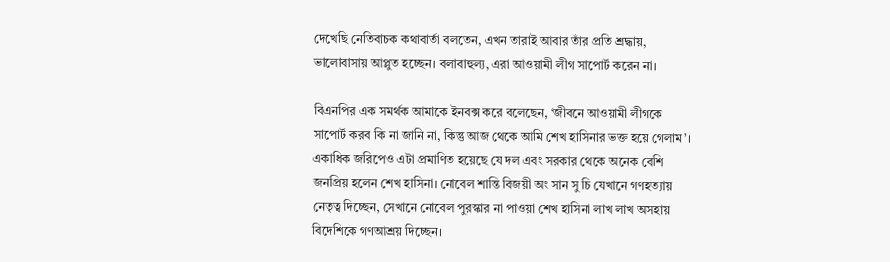দেখেছি নেতিবাচক কথাবার্তা বলতেন, এখন তারাই আবার তাঁর প্রতি শ্রদ্ধায়, ভালোবাসায় আপ্লুত হচ্ছেন। বলাবাহুল্য, এরা আওয়ামী লীগ সাপোর্ট করেন না।

বিএনপির এক সমর্থক আমাকে ইনবক্স করে বলেছেন, ‘জীবনে আওয়ামী লীগকে সাপোর্ট করব কি না জানি না, কিন্তু আজ থেকে আমি শেখ হাসিনার ভক্ত হয়ে গেলাম’। একাধিক জরিপেও এটা প্রমাণিত হয়েছে যে দল এবং সরকার থেকে অনেক বেশি জনপ্রিয় হলেন শেখ হাসিনা। নোবেল শান্তি বিজয়ী অং সান সু চি যেখানে গণহত্যায় নেতৃত্ব দিচ্ছেন, সেখানে নোবেল পুরস্কার না পাওয়া শেখ হাসিনা লাখ লাখ অসহায় বিদেশিকে গণআশ্রয় দিচ্ছেন।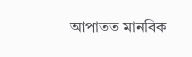আপাতত মানবিক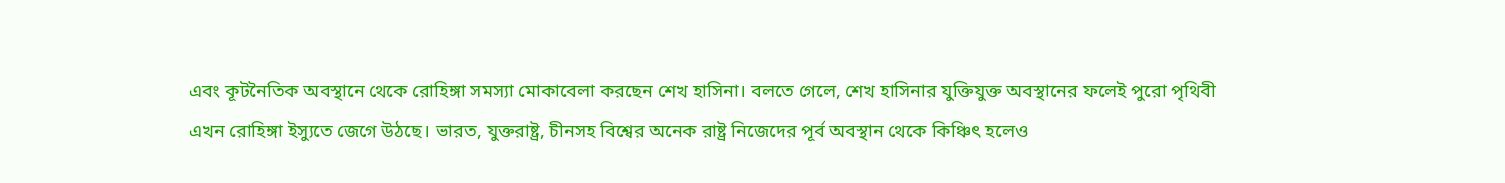এবং কূটনৈতিক অবস্থানে থেকে রোহিঙ্গা সমস্যা মোকাবেলা করছেন শেখ হাসিনা। বলতে গেলে, শেখ হাসিনার যুক্তিযুক্ত অবস্থানের ফলেই পুরো পৃথিবী এখন রোহিঙ্গা ইস্যুতে জেগে উঠছে। ভারত, যুক্তরাষ্ট্র, চীনসহ বিশ্বের অনেক রাষ্ট্র নিজেদের পূর্ব অবস্থান থেকে কিঞ্চিৎ হলেও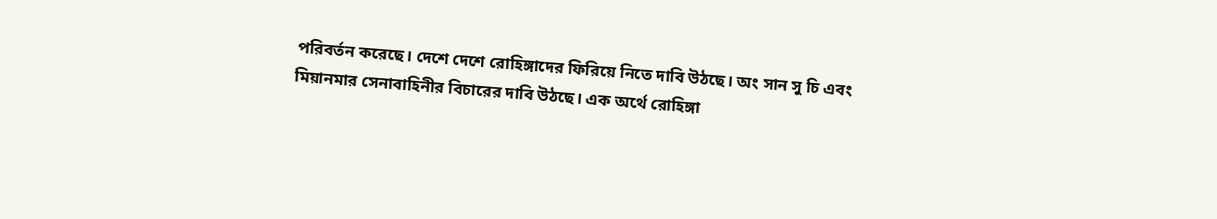পরিবর্তন করেছে। দেশে দেশে রোহিঙ্গাদের ফিরিয়ে নিতে দাবি উঠছে। অং সান সু চি এবং মিয়ানমার সেনাবাহিনীর বিচারের দাবি উঠছে। এক অর্থে রোহিঙ্গা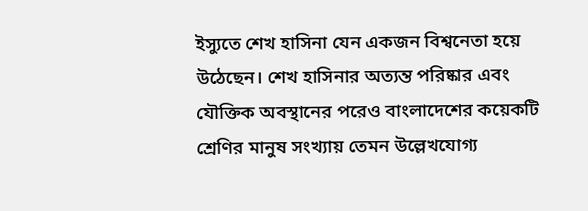ইস্যুতে শেখ হাসিনা যেন একজন বিশ্বনেতা হয়ে উঠেছেন। শেখ হাসিনার অত্যন্ত পরিষ্কার এবং যৌক্তিক অবস্থানের পরেও বাংলাদেশের কয়েকটি শ্রেণির মানুষ সংখ্যায় তেমন উল্লেখযোগ্য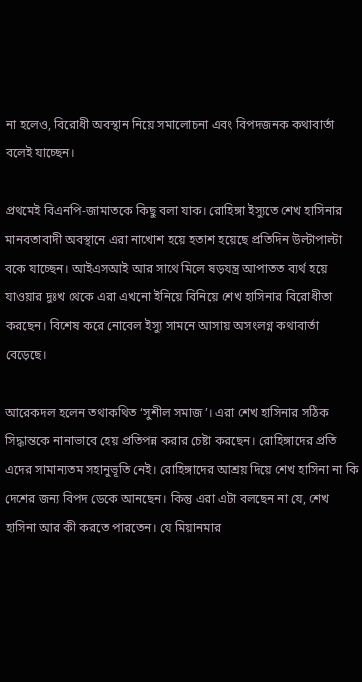না হলেও, বিরোধী অবস্থান নিয়ে সমালোচনা এবং বিপদজনক কথাবার্তা বলেই যাচ্ছেন।

প্রথমেই বিএনপি-জামাতকে কিছু বলা যাক। রোহিঙ্গা ইস্যুতে শেখ হাসিনার মানবতাবাদী অবস্থানে এরা নাখোশ হয়ে হতাশ হয়েছে প্রতিদিন উল্টাপাল্টা বকে যাচ্ছেন। আইএসআই আর সাথে মিলে ষড়যন্ত্র আপাতত ব্যর্থ হয়ে যাওয়ার দুঃখ থেকে এরা এখনো ইনিয়ে বিনিয়ে শেখ হাসিনার বিরোধীতা করছেন। বিশেষ করে নোবেল ইস্যু সামনে আসায় অসংলগ্ন কথাবার্তা বেড়েছে।

আরেকদল হলেন তথাকথিত ‘সুশীল সমাজ’। এরা শেখ হাসিনার সঠিক সিদ্ধান্তকে নানাভাবে হেয় প্রতিপন্ন করার চেষ্টা করছেন। রোহিঙ্গাদের প্রতি এদের সামান্যতম সহানুভূতি নেই। রোহিঙ্গাদের আশ্রয় দিয়ে শেখ হাসিনা না কি দেশের জন্য বিপদ ডেকে আনছেন। কিন্তু এরা এটা বলছেন না যে, শেখ হাসিনা আর কী করতে পারতেন। যে মিয়ানমার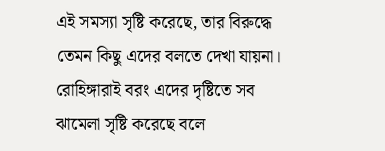এই সমস্যা সৃষ্টি করেছে, তার বিরুদ্ধে তেমন কিছু এদের বলতে দেখা যায়না। রোহিঙ্গারাই বরং এদের দৃষ্টিতে সব ঝামেলা সৃষ্টি করেছে বলে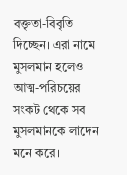বক্তৃতা-বিবৃতি দিচ্ছেন। এরা নামে মুসলমান হলেও আত্ম-পরিচয়ের সংকট থেকে সব মুসলমানকে লাদেন মনে করে।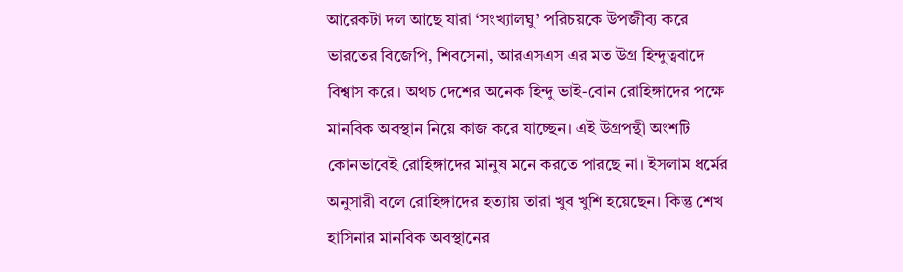আরেকটা দল আছে যারা ‘সংখ্যালঘু’ পরিচয়কে উপজীব্য করে ভারতের বিজেপি, শিবসেনা, আরএসএস এর মত উগ্র হিন্দুত্ববাদে বিশ্বাস করে। অথচ দেশের অনেক হিন্দু ভাই-বোন রোহিঙ্গাদের পক্ষে মানবিক অবস্থান নিয়ে কাজ করে যাচ্ছেন। এই উগ্রপন্থী অংশটি কোনভাবেই রোহিঙ্গাদের মানুষ মনে করতে পারছে না। ইসলাম ধর্মের অনুসারী বলে রোহিঙ্গাদের হত্যায় তারা খুব খুশি হয়েছেন। কিন্তু শেখ হাসিনার মানবিক অবস্থানের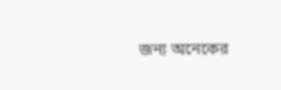জন্য অনেকের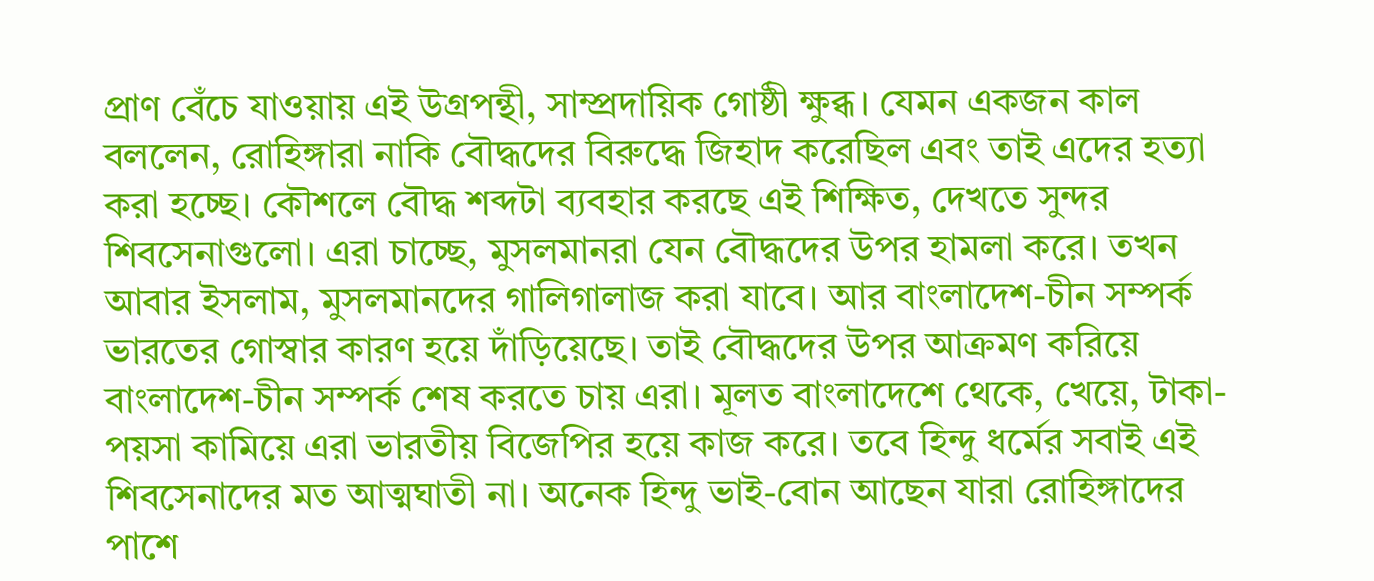প্রাণ বেঁচে যাওয়ায় এই উগ্রপন্থী, সাম্প্রদায়িক গোষ্ঠী ক্ষুব্ধ। যেমন একজন কাল বললেন, রোহিঙ্গারা নাকি বৌদ্ধদের বিরুদ্ধে জিহাদ করেছিল এবং তাই এদের হত্যা করা হচ্ছে। কৌশলে বৌদ্ধ শব্দটা ব্যবহার করছে এই শিক্ষিত, দেখতে সুন্দর শিবসেনাগুলো। এরা চাচ্ছে, মুসলমানরা যেন বৌদ্ধদের উপর হামলা করে। তখন আবার ইসলাম, মুসলমানদের গালিগালাজ করা যাবে। আর বাংলাদেশ-চীন সম্পর্ক ভারতের গোস্বার কারণ হয়ে দাঁড়িয়েছে। তাই বৌদ্ধদের উপর আক্রমণ করিয়ে বাংলাদেশ-চীন সম্পর্ক শেষ করতে চায় এরা। মূলত বাংলাদেশে থেকে, খেয়ে, টাকা-পয়সা কামিয়ে এরা ভারতীয় বিজেপির হয়ে কাজ করে। তবে হিন্দু ধর্মের সবাই এই শিবসেনাদের মত আত্মঘাতী না। অনেক হিন্দু ভাই-বোন আছেন যারা রোহিঙ্গাদের পাশে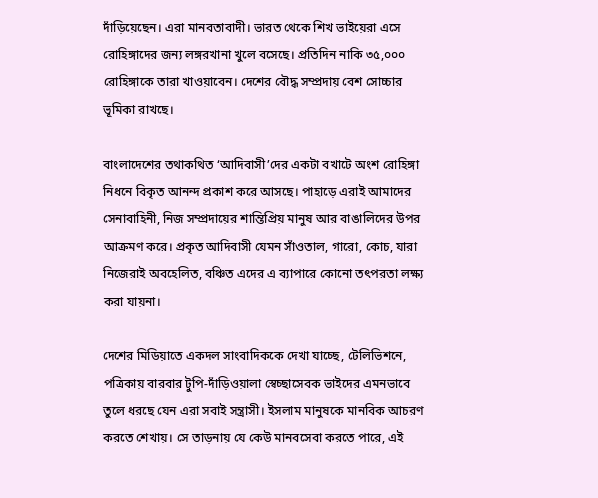দাঁড়িয়েছেন। এরা মানবতাবাদী। ভারত থেকে শিখ ভাইয়েরা এসে রোহিঙ্গাদের জন্য লঙ্গরখানা খুলে বসেছে। প্রতিদিন নাকি ৩৫,০০০ রোহিঙ্গাকে তারা খাওয়াবেন। দেশের বৌদ্ধ সম্প্রদায় বেশ সোচ্চার ভূমিকা রাখছে।

বাংলাদেশের তথাকথিত ‘আদিবাসী’দের একটা বখাটে অংশ রোহিঙ্গা নিধনে বিকৃত আনন্দ প্রকাশ করে আসছে। পাহাড়ে এরাই আমাদের সেনাবাহিনী, নিজ সম্প্রদায়ের শান্তিপ্রিয় মানুষ আর বাঙালিদের উপর আক্রমণ করে। প্রকৃত আদিবাসী যেমন সাঁওতাল, গারো, কোচ, যারা নিজেরাই অবহেলিত, বঞ্চিত এদের এ ব্যাপারে কোনো তৎপরতা লক্ষ্য করা যায়না।

দেশের মিডিয়াতে একদল সাংবাদিককে দেখা যাচ্ছে, টেলিভিশনে, পত্রিকায় বারবার টুপি-দাঁড়িওয়ালা স্বেচ্ছাসেবক ভাইদের এমনভাবে তুলে ধরছে যেন এরা সবাই সন্ত্রাসী। ইসলাম মানুষকে মানবিক আচরণ করতে শেখায়। সে তাড়নায় যে কেউ মানবসেবা করতে পারে, এই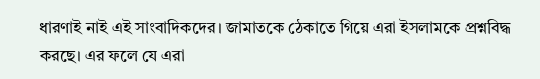ধারণাই নাই এই সাংবাদিকদের। জামাতকে ঠেকাতে গিয়ে এরা ইসলামকে প্রশ্নবিদ্ধ করছে। এর ফলে যে এরা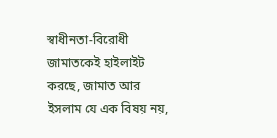স্বাধীনতা-বিরোধী জামাতকেই হাইলাইট করছে, জামাত আর ইসলাম যে এক বিষয় নয়,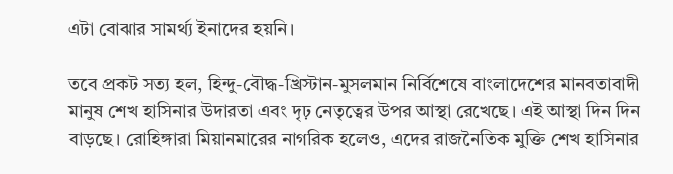এটা বোঝার সামর্থ্য ইনাদের হয়নি।

তবে প্রকট সত্য হল, হিন্দু-বৌদ্ধ-খ্রিস্টান-মুসলমান নির্বিশেষে বাংলাদেশের মানবতাবাদী মানুষ শেখ হাসিনার উদারতা এবং দৃঢ় নেতৃত্বের উপর আস্থা রেখেছে। এই আস্থা দিন দিন বাড়ছে। রোহিঙ্গারা মিয়ানমারের নাগরিক হলেও, এদের রাজনৈতিক মুক্তি শেখ হাসিনার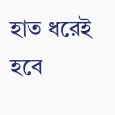হাত ধরেই হবে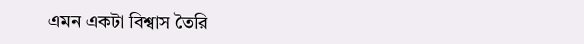এমন একটা বিশ্বাস তৈরি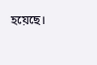হয়েছে।